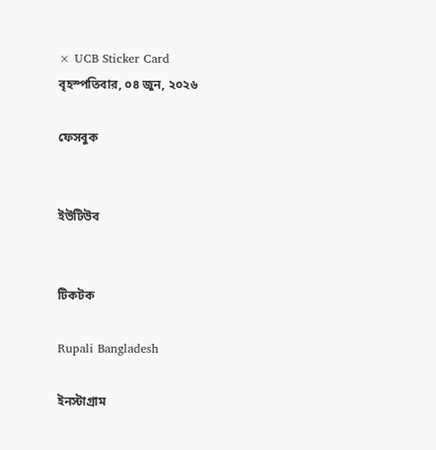× UCB Sticker Card
বৃহস্পতিবার, ০৪ জুন, ২০২৬

ফেসবুক


ইউটিউব


টিকটক

Rupali Bangladesh

ইনস্টাগ্রাম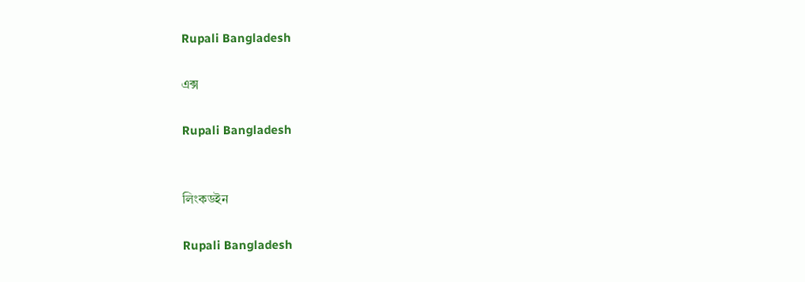Rupali Bangladesh

এক্স

Rupali Bangladesh


লিংকডইন

Rupali Bangladesh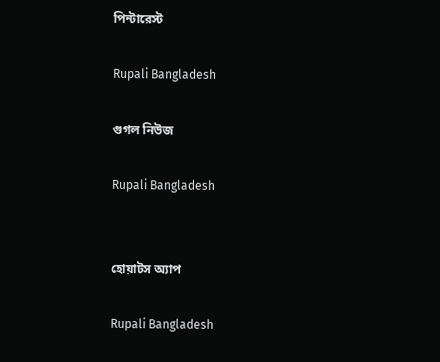পিন্টারেস্ট

Rupali Bangladesh

গুগল নিউজ

Rupali Bangladesh


হোয়াটস অ্যাপ

Rupali Bangladesh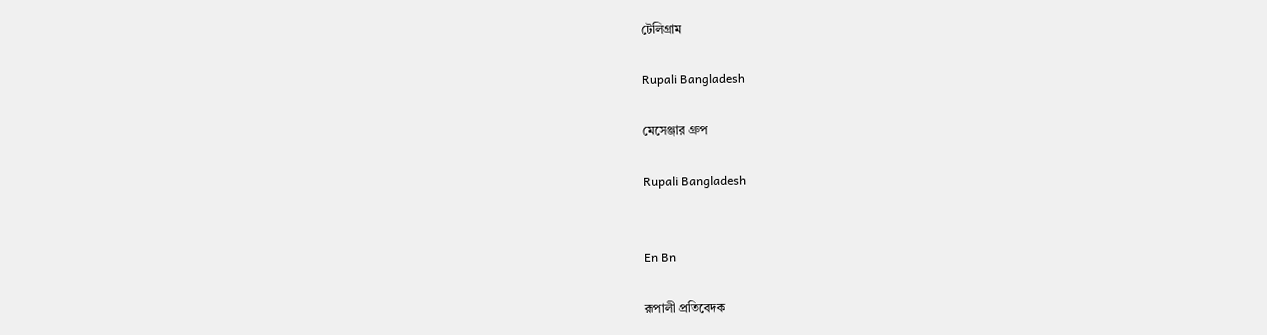টেলিগ্রাম

Rupali Bangladesh

মেসেঞ্জার গ্রুপ

Rupali Bangladesh


En Bn

রূপালী প্রতিবেদক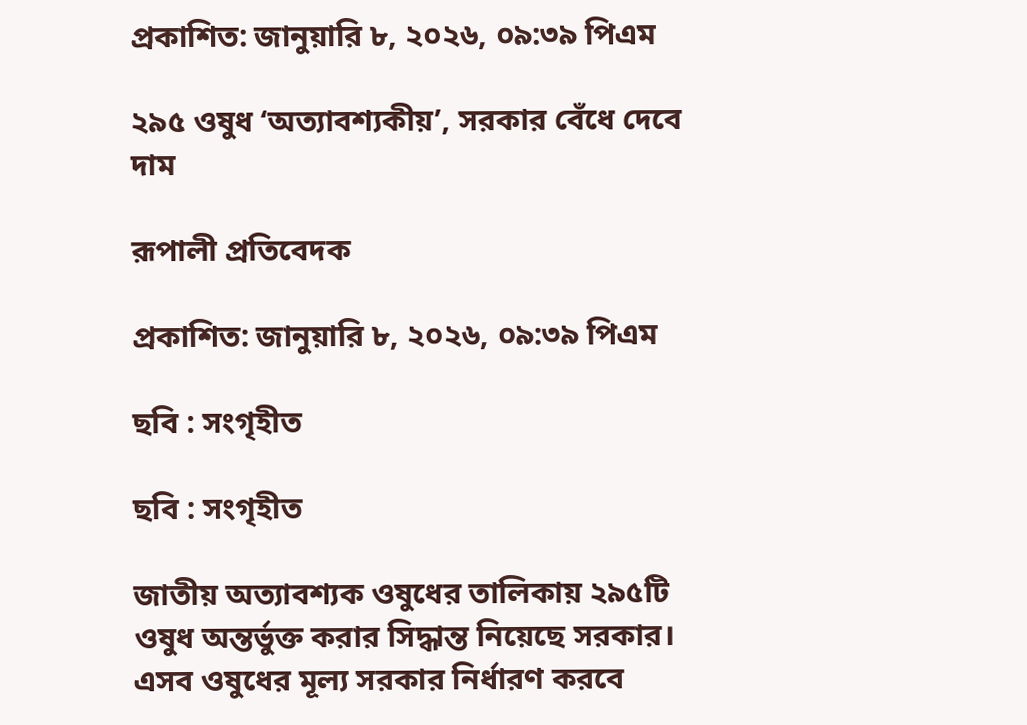প্রকাশিত: জানুয়ারি ৮, ২০২৬, ০৯:৩৯ পিএম

২৯৫ ওষুধ ‍‍‘অত্যাবশ্যকীয়‍‍’, সরকার বেঁধে দেবে দাম

রূপালী প্রতিবেদক

প্রকাশিত: জানুয়ারি ৮, ২০২৬, ০৯:৩৯ পিএম

ছবি : সংগৃহীত

ছবি : সংগৃহীত

জাতীয় অত্যাবশ্যক ওষুধের তালিকায় ২৯৫টি ওষুধ অন্তর্ভুক্ত করার সিদ্ধান্ত নিয়েছে সরকার। এসব ওষুধের মূল্য সরকার নির্ধারণ করবে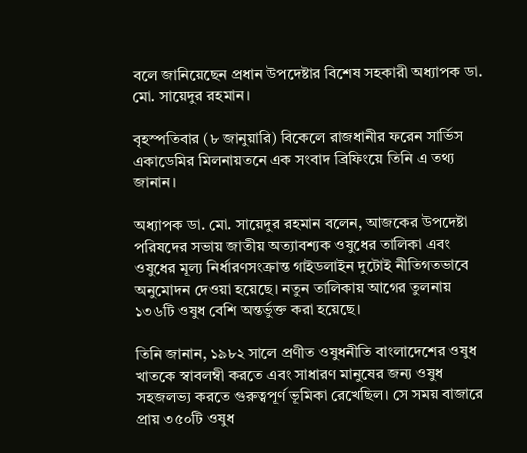বলে জানিয়েছেন প্রধান উপদেষ্টার বিশেষ সহকারী অধ্যাপক ডা. মো. সায়েদুর রহমান।

বৃহস্পতিবার (৮ জানুয়ারি) বিকেলে রাজধানীর ফরেন সার্ভিস একাডেমির মিলনায়তনে এক সংবাদ ব্রিফিংয়ে তিনি এ তথ্য জানান।

অধ্যাপক ডা. মো. সায়েদুর রহমান বলেন, আজকের উপদেষ্টা পরিষদের সভায় জাতীয় অত্যাবশ্যক ওষুধের তালিকা এবং ওষুধের মূল্য নির্ধারণসংক্রান্ত গাইডলাইন দুটোই নীতিগতভাবে অনুমোদন দেওয়া হয়েছে। নতুন তালিকায় আগের তুলনায় ১৩৬টি ওষুধ বেশি অন্তর্ভুক্ত করা হয়েছে।

তিনি জানান, ১৯৮২ সালে প্রণীত ওষুধনীতি বাংলাদেশের ওষুধ খাতকে স্বাবলম্বী করতে এবং সাধারণ মানুষের জন্য ওষুধ সহজলভ্য করতে গুরুত্বপূর্ণ ভূমিকা রেখেছিল। সে সময় বাজারে প্রায় ৩৫০টি ওষুধ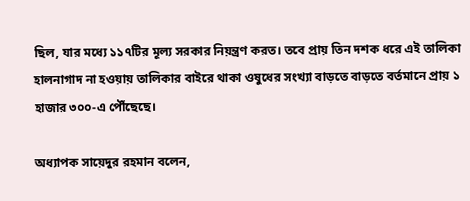ছিল, যার মধ্যে ১১৭টির মূল্য সরকার নিয়ন্ত্রণ করত। তবে প্রায় তিন দশক ধরে এই তালিকা হালনাগাদ না হওয়ায় তালিকার বাইরে থাকা ওষুধের সংখ্যা বাড়তে বাড়তে বর্তমানে প্রায় ১ হাজার ৩০০-এ পৌঁছেছে।

অধ্যাপক সায়েদুর রহমান বলেন,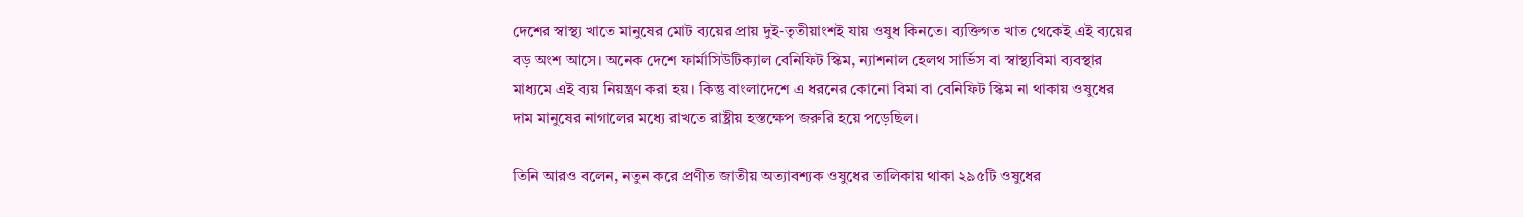দেশের স্বাস্থ্য খাতে মানুষের মোট ব্যয়ের প্রায় দুই-তৃতীয়াংশই যায় ওষুধ কিনতে। ব্যক্তিগত খাত থেকেই এই ব্যয়ের বড় অংশ আসে। অনেক দেশে ফার্মাসিউটিক্যাল বেনিফিট স্কিম, ন্যাশনাল হেলথ সার্ভিস বা স্বাস্থ্যবিমা ব্যবস্থার মাধ্যমে এই ব্যয় নিয়ন্ত্রণ করা হয়। কিন্তু বাংলাদেশে এ ধরনের কোনো বিমা বা বেনিফিট স্কিম না থাকায় ওষুধের দাম মানুষের নাগালের মধ্যে রাখতে রাষ্ট্রীয় হস্তক্ষেপ জরুরি হয়ে পড়েছিল।

তিনি আরও বলেন, নতুন করে প্রণীত জাতীয় অত্যাবশ্যক ওষুধের তালিকায় থাকা ২৯৫টি ওষুধের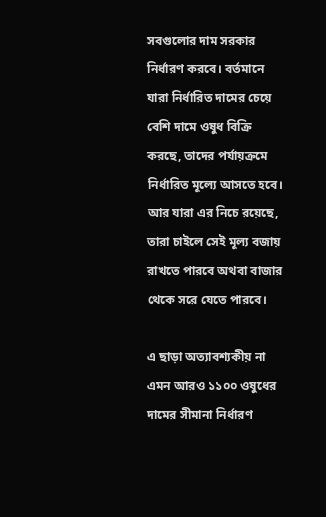সবগুলোর দাম সরকার নির্ধারণ করবে। বর্তমানে যারা নির্ধারিত দামের চেয়ে বেশি দামে ওষুধ বিক্রি করছে, তাদের পর্যায়ক্রমে নির্ধারিত মূল্যে আসতে হবে। আর যারা এর নিচে রয়েছে, তারা চাইলে সেই মূল্য বজায় রাখতে পারবে অথবা বাজার থেকে সরে যেতে পারবে।

এ ছাড়া অত্যাবশ্যকীয় না এমন আরও ১১০০ ওষুধের দামের সীমানা নির্ধারণ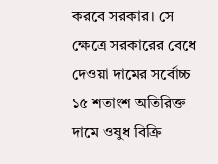করবে সরকার। সে ক্ষেত্রে সরকারের বেধে দেওয়া দামের সর্বোচ্চ ১৫ শতাংশ অতিরিক্ত দামে ওষুধ বিক্রি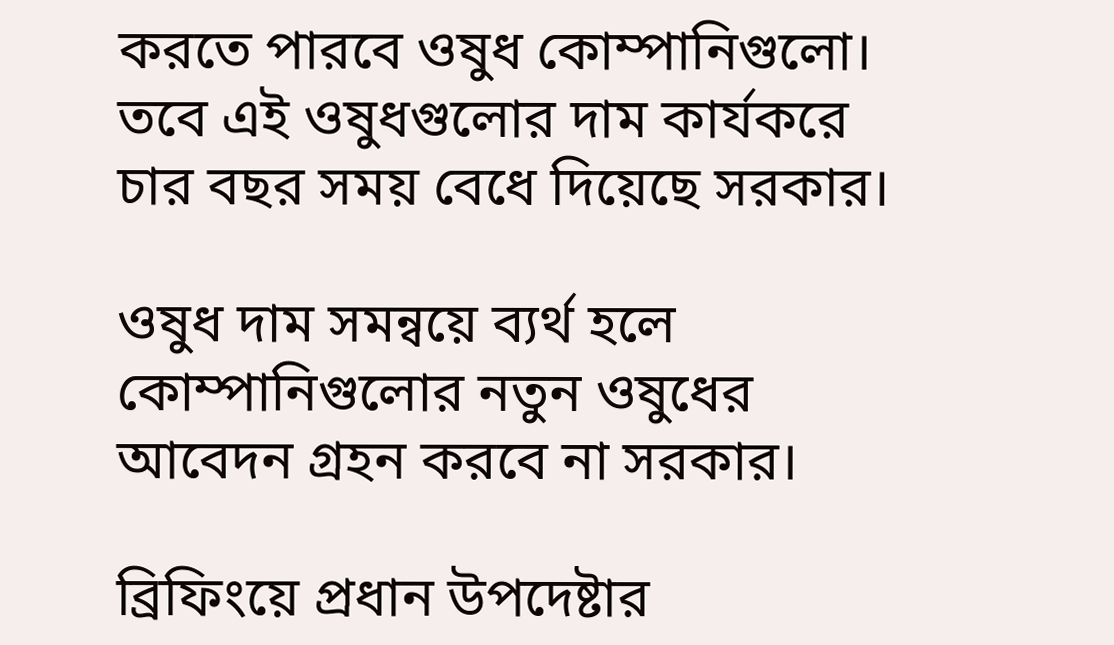করতে পারবে ওষুধ কোম্পানিগুলো। তবে এই ওষুধগুলোর দাম কার্যকরে চার বছর সময় বেধে দিয়েছে সরকার।

ওষুধ দাম সমন্বয়ে ব্যর্থ হলে কোম্পানিগুলোর নতুন ওষুধের আবেদন গ্রহন করবে না সরকার।

ব্রিফিংয়ে প্রধান উপদেষ্টার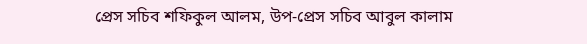প্রেস সচিব শফিকুল আলম, উপ-প্রেস সচিব আবুল কালাম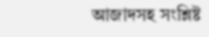আজাদসহ সংশ্লিষ্ট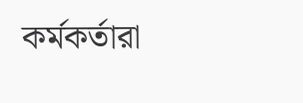কর্মকর্তারা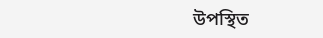উপস্থিত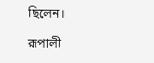ছিলেন।

রূপালী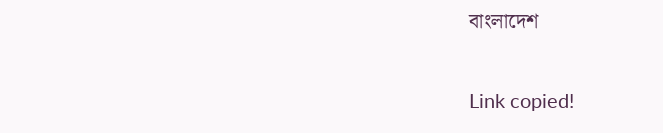বাংলাদেশ

Link copied!